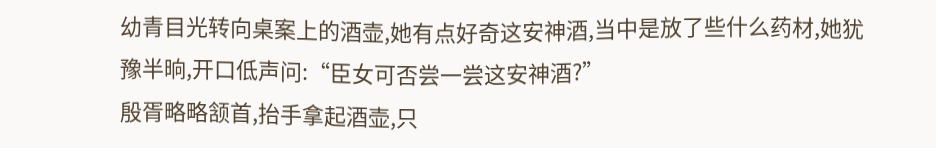幼青目光转向桌案上的酒壶,她有点好奇这安神酒,当中是放了些什么药材,她犹豫半晌,开口低声问:“臣女可否尝一尝这安神酒?”
殷胥略略颔首,抬手拿起酒壶,只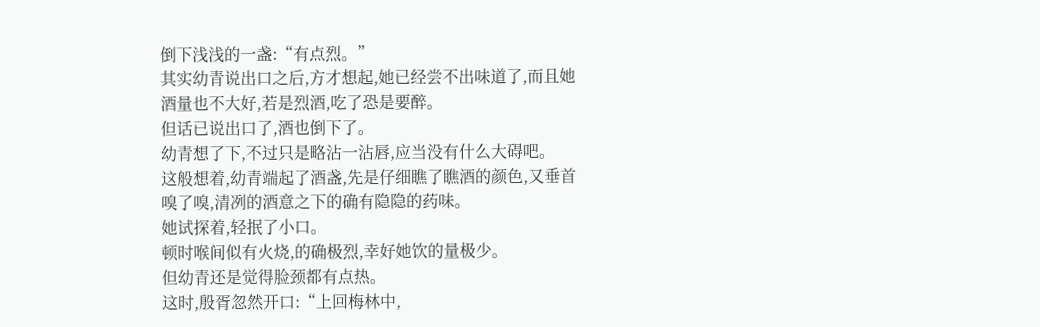倒下浅浅的一盏:“有点烈。”
其实幼青说出口之后,方才想起,她已经尝不出味道了,而且她酒量也不大好,若是烈酒,吃了恐是要醉。
但话已说出口了,酒也倒下了。
幼青想了下,不过只是略沾一沾唇,应当没有什么大碍吧。
这般想着,幼青端起了酒盏,先是仔细瞧了瞧酒的颜色,又垂首嗅了嗅,清冽的酒意之下的确有隐隐的药味。
她试探着,轻抿了小口。
顿时喉间似有火烧,的确极烈,幸好她饮的量极少。
但幼青还是觉得脸颈都有点热。
这时,殷胥忽然开口:“上回梅林中,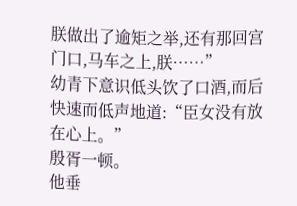朕做出了逾矩之举,还有那回宫门口,马车之上,朕……”
幼青下意识低头饮了口酒,而后快速而低声地道:“臣女没有放在心上。”
殷胥一顿。
他垂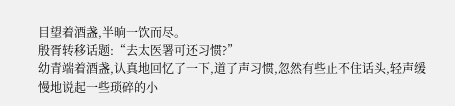目望着酒盏,半晌一饮而尽。
殷胥转移话题:“去太医署可还习惯?”
幼青端着酒盏,认真地回忆了一下,道了声习惯,忽然有些止不住话头,轻声缓慢地说起一些琐碎的小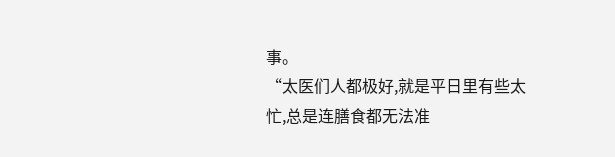事。
“太医们人都极好,就是平日里有些太忙,总是连膳食都无法准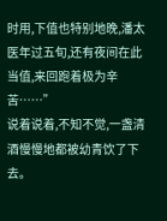时用,下值也特别地晚,潘太医年过五旬,还有夜间在此当值,来回跑着极为辛苦……”
说着说着,不知不觉,一盏清酒慢慢地都被幼青饮了下去。